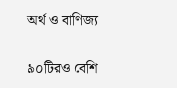অর্থ ও বাণিজ্য

৯০টিরও বেশি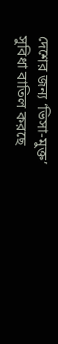দেশের জন্য ‘ভিসা-মুক্ত’ সুবিধা বাতিল করছে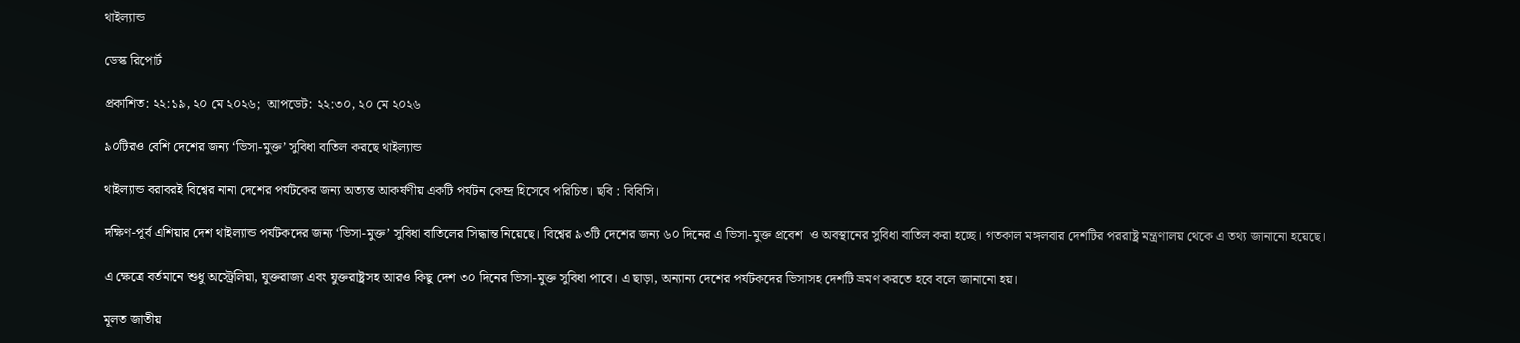থাইল্যান্ড

ডেস্ক রিপোর্ট

প্রকাশিত: ২২:১৯, ২০ মে ২০২৬;  আপডেট: ২২:৩০, ২০ মে ২০২৬

৯০টিরও বেশি দেশের জন্য ‘ভিসা-মুক্ত’ সুবিধা বাতিল করছে থাইল্যান্ড

থাইল্যান্ড বরাবরই বিশ্বের নানা দেশের পর্যটকের জন্য অত্যন্ত আকর্ষণীয় একটি পর্যটন কেন্দ্র হিসেবে পরিচিত। ছবি : বিবিসি।

দক্ষিণ-পূর্ব এশিয়ার দেশ থাইল্যান্ড পর্যটকদের জন্য ‘ভিসা-মুক্ত’ সুবিধা বাতিলের সিদ্ধান্ত নিয়েছে। বিশ্বের ৯৩টি দেশের জন্য ৬০ দিনের এ ভিসা-মুক্ত প্রবেশ  ও অবস্থানের সুবিধা বাতিল করা হচ্ছে। গতকাল মঙ্গলবার দেশটির পররাষ্ট্র মন্ত্রণালয় থেকে এ তথ্য জানানো হয়েছে।

এ ক্ষেত্রে বর্তমানে শুধু অস্ট্রেলিয়া, যুক্তরাজ্য এবং যুক্তরাষ্ট্রসহ আরও কিছু দেশ ৩০ দিনের ভিসা-মুক্ত সুবিধা পাবে। এ ছাড়া, অন্যান্য দেশের পর্যটকদের ভিসাসহ দেশটি ভ্রমণ করতে হবে বলে জানানো হয়।

মূলত জাতীয়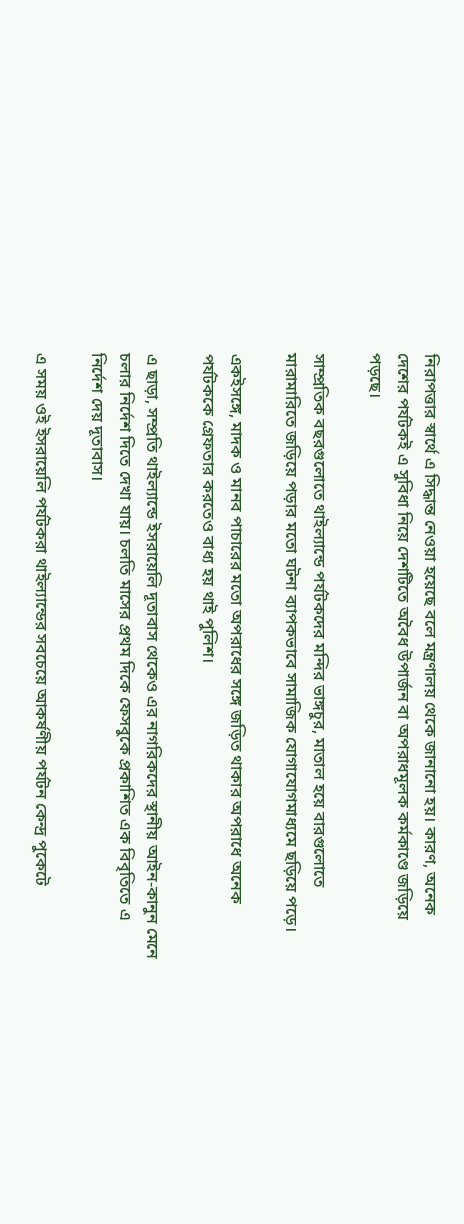নিরাপত্তার স্বার্থে এ সিদ্ধান্ত নেওয়া হয়েছে বলে মন্ত্রণালয় থেকে জানানো হয়। কারণ, অনেক দেশের পর্যটকই এ সুবিধা নিয়ে দেশটিতে অবৈধ উপার্জন বা অপরাধমূলক কর্মকাণ্ডে জড়িয়ে পড়ছে।

সাম্প্রতিক বছরগুলোতে থাইল্যান্ডে পর্যটকদের মন্দির ভাঙ্গচুর, মাতাল হয়ে বারগুলোতে মারামারিতে জড়িয়ে পড়ার মতো ঘটনা ব্যাপকভাবে সামাজিক যোগাযোগমাধ্যমে ছড়িয়ে পড়ে।

একইসঙ্গে, মাদক ও মানব পাচারের মতো অপরাধের সঙ্গে জড়িত থাকার অপরাধে অনেক পর্যটককে গ্রেফতার করতেও বাধ্য হয় থাই পুলিশ।

এ ছাড়া, সম্প্রতি থাইল্যান্ডে ইসরায়েলি দূতাবাস থেকেও এর নাগরিকদের স্থানীয় আইন-কানুন মেনে চলার নির্দেশ দিতে দেখা যায়। চলতি মাসের প্রথম দিকে ফেসবুকে প্রকাশিত এক বিবৃতিতে এ নির্দেশ দেয় দূতাবাস।

এ সময় ওই ইসরায়েলি পর্যটকরা থাইল্যান্ডের সবচেয়ে আকর্ষণীয় পর্যটন কেন্দ্র পুকেটে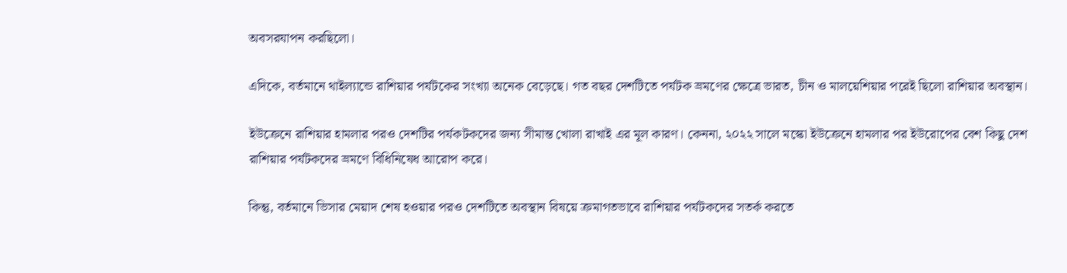অবসরযাপন করছিলো।

এদিকে, বর্তমানে থাইল্যান্ডে রাশিয়ার পর্যটকের সংখ্যা অনেক বেড়েছে। গত বছর দেশটিতে পর্যটক ভ্রমণের ক্ষেত্রে ভারত, চীন ও মালয়েশিয়ার পরেই ছিলো রাশিয়ার অবস্থান।

ইউক্রেনে রাশিয়ার হামলার পরও দেশটির পর্যকটকদের জন্য সীমান্ত খোলা রাখাই এর মূল কারণ। কেননা, ২০২২ সালে মস্কো ইউক্রেনে হামলার পর ইউরোপের বেশ কিছু দেশ রাশিয়ার পর্যটকদের ভ্রমণে বিধিনিষেধ আরোপ করে।

কিন্তু, বর্তমানে ভিসার মেয়াদ শেষ হওয়ার পরও দেশটিতে অবস্থান বিষয়ে ক্রমাগতভাবে রাশিয়ার পর্যটকদের সতর্ক করতে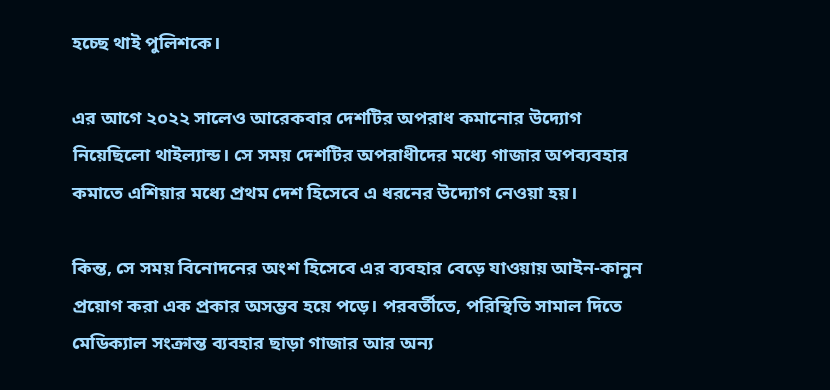হচ্ছে থাই পুলিশকে।

এর আগে ২০২২ সালেও আরেকবার দেশটির অপরাধ কমানোর উদ্যোগ নিয়েছিলো থাইল্যান্ড। সে সময় দেশটির অপরাধীদের মধ্যে গাজার অপব্যবহার কমাতে এশিয়ার মধ্যে প্রথম দেশ হিসেবে এ ধরনের উদ্যোগ নেওয়া হয়।

কিন্ত, সে সময় বিনোদনের অংশ হিসেবে এর ব্যবহার বেড়ে যাওয়ায় আইন-কানুন প্রয়োগ করা এক প্রকার অসম্ভব হয়ে পড়ে। পরবর্তীতে, পরিস্থিতি সামাল দিতে মেডিক্যাল সংক্রান্ত ব্যবহার ছাড়া গাজার আর অন্য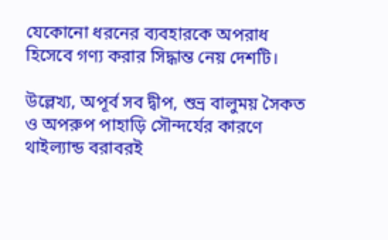যেকোনো ধরনের ব্যবহারকে অপরাধ হিসেবে গণ্য করার সিদ্ধান্ত নেয় দেশটি।

উল্লেখ্য, অপূর্ব সব দ্বীপ, শুভ্র বালুময় সৈকত ও অপরুপ পাহাড়ি সৌন্দর্যের কারণে থাইল্যান্ড বরাবরই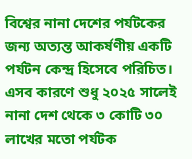বিশ্বের নানা দেশের পর্যটকের জন্য অত্যন্ত আকর্ষণীয় একটি পর্যটন কেন্দ্র হিসেবে পরিচিত। এসব কারণে শুধু ২০২৫ সালেই নানা দেশ থেকে ৩ কোটি ৩০ লাখের মতো পর্যটক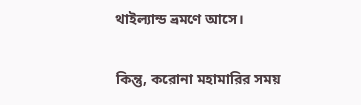থাইল্যান্ড ভ্রমণে আসে।

কিন্তু, করোনা মহামারির সময়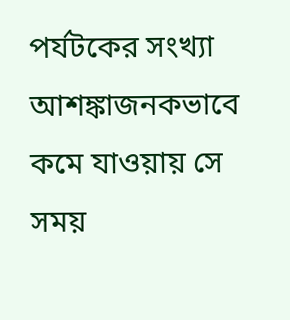পর্যটকের সংখ্যা আশঙ্কাজনকভাবে কমে যাওয়ায় সে সময়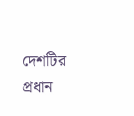দেশটির প্রধান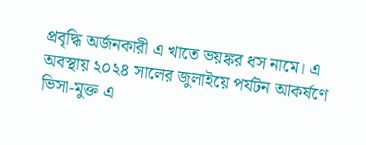প্রবৃদ্ধি অর্জনকারী এ খাতে ভয়ঙ্কর ধস নামে। এ অবস্থায় ২০২৪ সালের জুলাইয়ে পর্যটন আকর্ষণে ভিসা-মুক্ত এ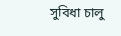সুবিধা চালু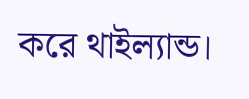করে থাইল্যান্ড।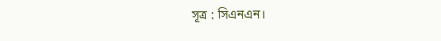সূত্র : সিএনএন।